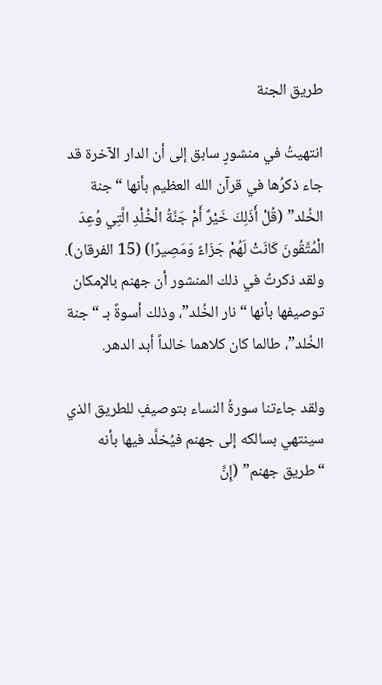طريق الجنة

انتهيتُ في منشورٍ سابق إلى أن الدار الآخرة قد جاء ذكرُها في قرآن الله العظيم بأنها “جنة الخُلد” (قُلْ أَذَلِكَ خَيْرٌ أَمْ جَنَّةُ الْخُلْدِ الَّتِي وُعِدَ الْمُتَّقُونَ كَانَتْ لَهُمْ جَزَاءً وَمَصِيرًا) (15 الفرقان). ولقد ذكرتُ في ذلك المنشور أن جهنم بالإمكان توصيفها بأنها “نار الخُلد”، وذلك أسوةً بـ “جنة الخُلد”، طالما كان كلاهما خالداً أبد الدهر.

ولقد جاءتنا سورةُ النساء بتوصيفٍ للطريق الذي سينتهي بسالكه إلى جهنم فيُخلَّد فيها بأنه “طريق جهنم” (إِنَّ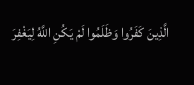الَّذِينَ كَفَرُوا وَظَلَمُوا لَمْ يَكُنِ اللَّهُ لِيَغْفِرَ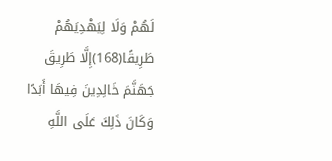لَهُمْ وَلَا لِيَهْدِيَهُمْ طَرِيقًا(168)إِلَّا طَرِيقَ جَهَنَّمَ خَالِدِينَ فِيهَا أَبَدًا وَكَانَ ذَلِكَ عَلَى اللَّهِ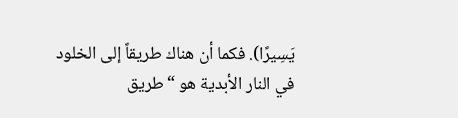يَسِيرًا). فكما أن هناك طريقاً إلى الخلود في النار الأبدية هو “طريق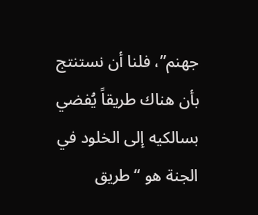جهنم”، فلنا أن نستنتج بأن هناك طريقاً يُفضي بسالكيه إلى الخلود في الجنة هو “طريق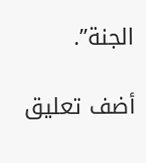الجنة”.

أضف تعليق